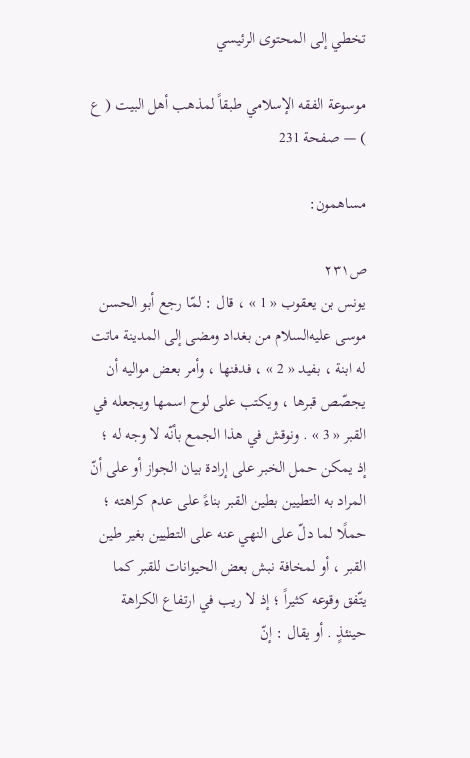تخطي إلى المحتوى الرئيسي

موسوعة الفقه الإسلامي طبقاً لمذهب أهل البيت ( ع ) — صفحة 231

مساهمون:

ص٢٣١
يونس بن يعقوب « 1 » ، قال : لمّا رجع أبو الحسن موسى عليه‌السلام من بغداد ومضى إلى المدينة ماتت له ابنة ، بفيد « 2 » ، فدفنها ، وأمر بعض مواليه أن يجصّص قبرها ، ويكتب على لوح اسمها ويجعله في القبر « 3 » . ونوقش في هذا الجمع بأنّه لا وجه له ؛ إذ يمكن حمل الخبر على إرادة بيان الجواز أو على أنّ المراد به التطيين بطين القبر بناءً على عدم كراهته ؛ حملًا لما دلّ على النهي عنه على التطيين بغير طين القبر ، أو لمخافة نبش بعض الحيوانات للقبر كما يتّفق وقوعه كثيراً ؛ إذ لا ريب في ارتفاع الكراهة حينئذٍ . أو يقال : إنّ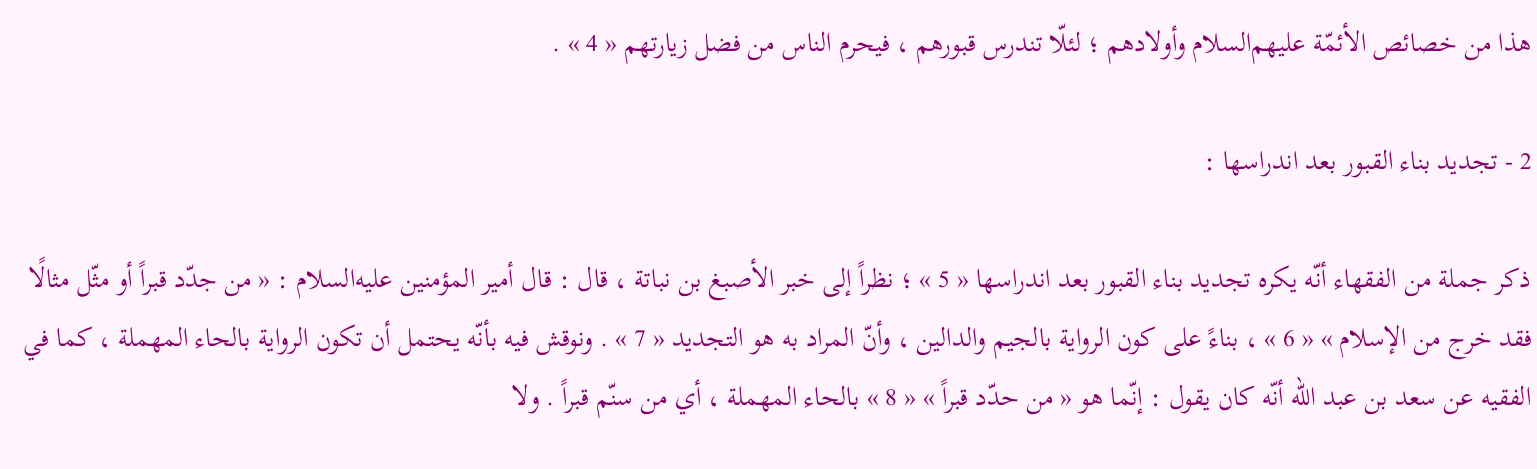هذا من خصائص الأئمّة عليهم‌السلام وأولادهم ؛ لئلّا تندرس قبورهم ، فيحرم الناس من فضل زيارتهم « 4 » .

2 - تجديد بناء القبور بعد اندراسها :

ذكر جملة من الفقهاء أنّه يكره تجديد بناء القبور بعد اندراسها « 5 » ؛ نظراً إلى خبر الأصبغ بن نباتة ، قال : قال أمير المؤمنين عليه‌السلام : « من جدّد قبراً أو مثّل مثالًا فقد خرج من الإسلام » « 6 » ، بناءً على كون الرواية بالجيم والدالين ، وأنّ المراد به هو التجديد « 7 » . ونوقش فيه بأنّه يحتمل أن تكون الرواية بالحاء المهملة ، كما في الفقيه عن سعد بن عبد اللّه أنّه كان يقول : إنّما هو « من حدّد قبراً » « 8 » بالحاء المهملة ، أي من سنّم قبراً . ولا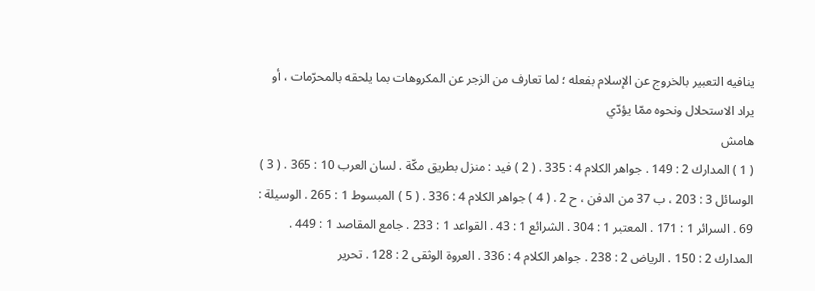ينافيه التعبير بالخروج عن الإسلام بفعله ؛ لما تعارف من الزجر عن المكروهات بما يلحقه بالمحرّمات ، أو يراد الاستحلال ونحوه ممّا يؤدّي
هامش
( 1 ) المدارك 2 : 149 . جواهر الكلام 4 : 335 . ( 2 ) فيد : منزل بطريق مكّة . لسان العرب 10 : 365 . ( 3 ) الوسائل 3 : 203 ، ب 37 من الدفن ، ح 2 . ( 4 ) جواهر الكلام 4 : 336 . ( 5 ) المبسوط 1 : 265 . الوسيلة : 69 . السرائر 1 : 171 . المعتبر 1 : 304 . الشرائع 1 : 43 . القواعد 1 : 233 . جامع المقاصد 1 : 449 . المدارك 2 : 150 . الرياض 2 : 238 . جواهر الكلام 4 : 336 . العروة الوثقى 2 : 128 . تحرير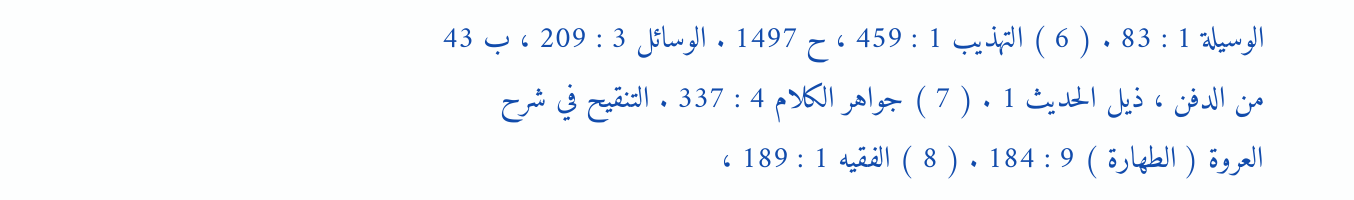الوسيلة 1 : 83 . ( 6 ) التهذيب 1 : 459 ، ح 1497 . الوسائل 3 : 209 ، ب 43 من الدفن ، ذيل الحديث 1 . ( 7 ) جواهر الكلام 4 : 337 . التنقيح في شرح العروة ( الطهارة ) 9 : 184 . ( 8 ) الفقيه 1 : 189 ،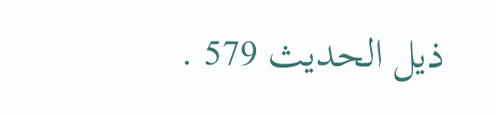ذيل الحديث 579 .